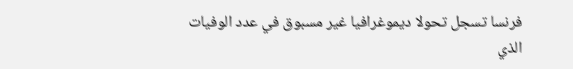فرنسا تسجل تحولا ديموغرافيا غير مسبوق في عدد الوفيات الذي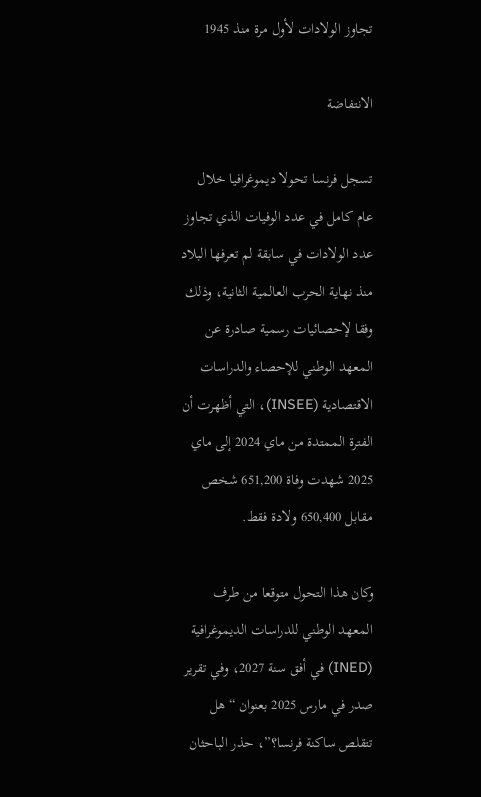تجاوز الولادات لأول مرة منذ 1945

الانتفاضة

تسجل فرنسا تحولا ديموغرافيا خلال عام كامل في عدد الوفيات الذي تجاوز عدد الولادات في سابقة لم تعرفها البلاد منذ نهاية الحرب العالمية الثانية، وذلك وفقا لإحصائيات رسمية صادرة عن المعهد الوطني للإحصاء والدراسات الاقتصادية (INSEE)، التي أظهرت أن الفترة الممتدة من ماي 2024 إلى ماي 2025 شهدت وفاة 651,200 شخص مقابل 650,400 ولادة فقط.

وكان هذا التحول متوقعا من طرف المعهد الوطني للدراسات الديموغرافية (INED) في أفق سنة 2027، وفي تقرير صدر في مارس 2025 بعنوان “هل تتقلص ساكنة فرنسا؟”، حذر الباحثان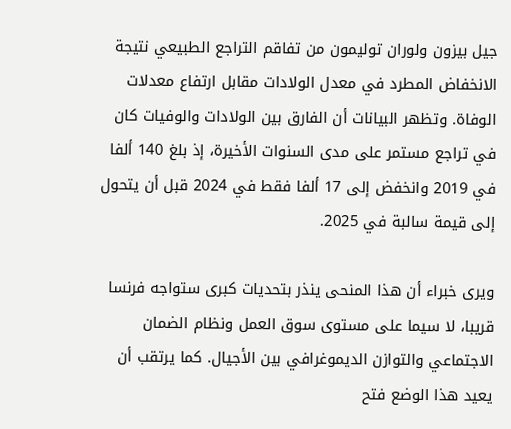جيل بيزون ولوران توليمون من تفاقم التراجع الطبيعي نتيجة الانخفاض المطرد في معدل الولادات مقابل ارتفاع معدلات الوفاة. وتظهر البيانات أن الفارق بين الولادات والوفيات كان في تراجع مستمر على مدى السنوات الأخيرة، إذ بلغ 140 ألفا في 2019 وانخفض إلى 17 ألفا فقط في 2024 قبل أن يتحول إلى قيمة سالبة في 2025.

ويرى خبراء أن هذا المنحى ينذر بتحديات كبرى ستواجه فرنسا قريبا، لا سيما على مستوى سوق العمل ونظام الضمان الاجتماعي والتوازن الديموغرافي بين الأجيال. كما يرتقب أن يعيد هذا الوضع فتح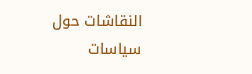النقاشات حول سياسات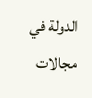الدولة في مجالات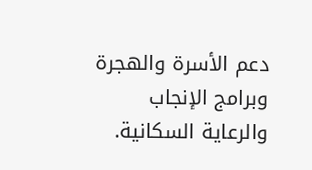دعم الأسرة والهجرة وبرامج الإنجاب والرعاية السكانية.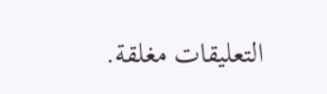التعليقات مغلقة.